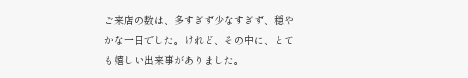ご来店の数は、多すぎず少なすぎず、穏やかな一日でした。けれど、その中に、とても嬉しい出来事がありました。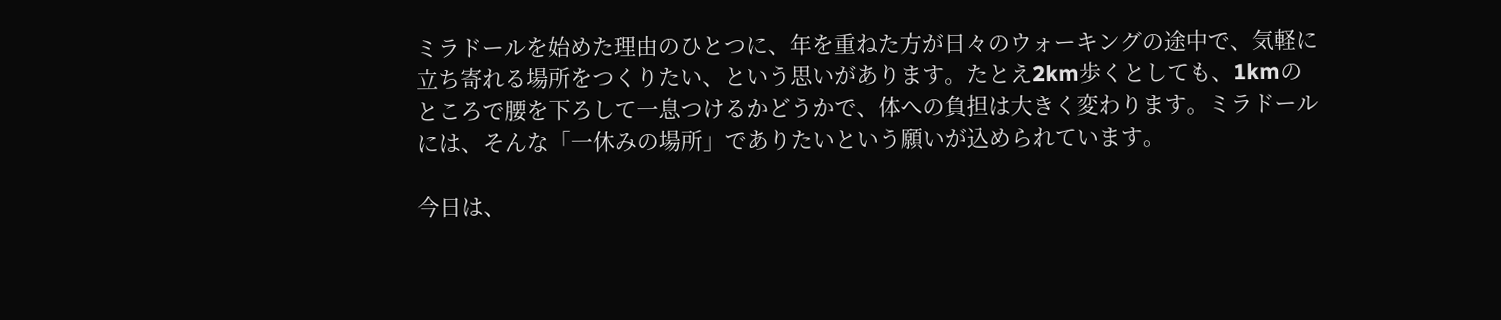ミラドールを始めた理由のひとつに、年を重ねた方が日々のウォーキングの途中で、気軽に立ち寄れる場所をつくりたい、という思いがあります。たとえ2km歩くとしても、1kmのところで腰を下ろして一息つけるかどうかで、体への負担は大きく変わります。ミラドールには、そんな「一休みの場所」でありたいという願いが込められています。

今日は、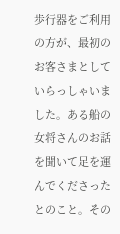歩行器をご利用の方が、最初のお客さまとしていらっしゃいました。ある船の女将さんのお話を聞いて足を運んでくださったとのこと。その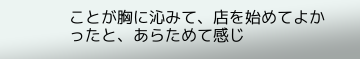ことが胸に沁みて、店を始めてよかったと、あらためて感じ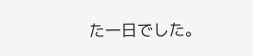た一日でした。